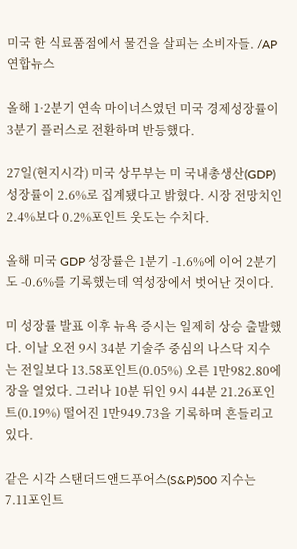미국 한 식료품점에서 물건을 살피는 소비자들. /AP 연합뉴스

올해 1·2분기 연속 마이너스였던 미국 경제성장률이 3분기 플러스로 전환하며 반등했다.

27일(현지시각) 미국 상무부는 미 국내총생산(GDP) 성장률이 2.6%로 집계됐다고 밝혔다. 시장 전망치인 2.4%보다 0.2%포인트 웃도는 수치다.

올해 미국 GDP 성장률은 1분기 -1.6%에 이어 2분기도 -0.6%를 기록했는데 역성장에서 벗어난 것이다.

미 성장률 발표 이후 뉴욕 증시는 일제히 상승 출발했다. 이날 오전 9시 34분 기술주 중심의 나스닥 지수는 전일보다 13.58포인트(0.05%) 오른 1만982.80에 장을 열었다. 그러나 10분 뒤인 9시 44분 21.26포인트(0.19%) 떨어진 1만949.73을 기록하며 흔들리고 있다.

같은 시각 스탠더드앤드푸어스(S&P)500 지수는 7.11포인트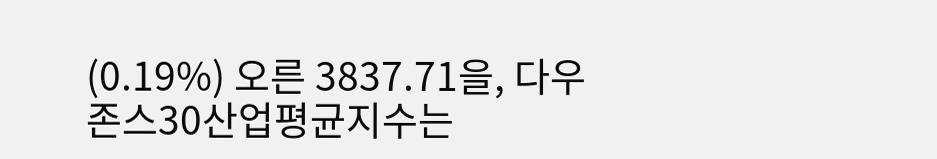(0.19%) 오른 3837.71을, 다우존스30산업평균지수는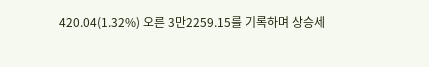420.04(1.32%) 오른 3만2259.15를 기록하며 상승세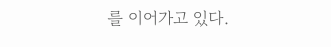를 이어가고 있다.